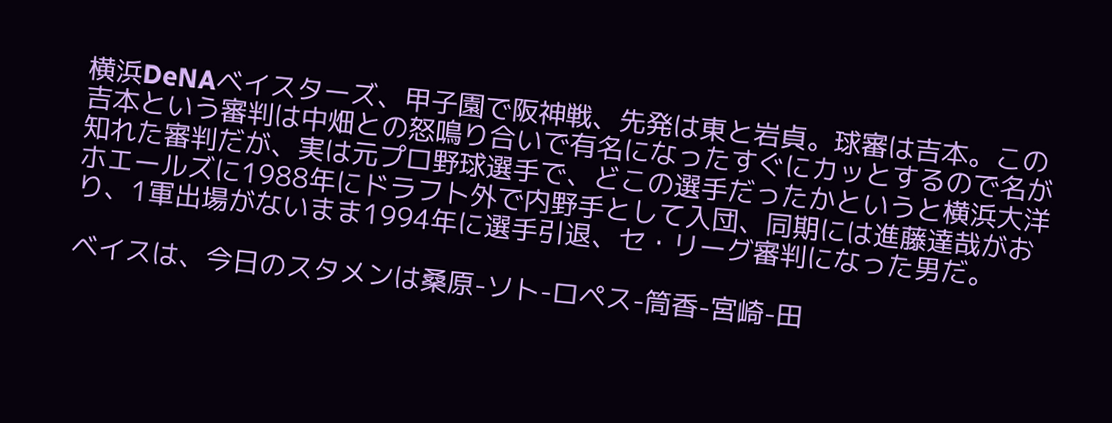横浜DeNAベイスターズ、甲子園で阪神戦、先発は東と岩貞。球審は吉本。この吉本という審判は中畑との怒鳴り合いで有名になったすぐにカッとするので名が知れた審判だが、実は元プロ野球選手で、どこの選手だったかというと横浜大洋ホエールズに1988年にドラフト外で内野手として入団、同期には進藤達哉がおり、1軍出場がないまま1994年に選手引退、セ・リーグ審判になった男だ。

ベイスは、今日のスタメンは桑原-ソト-ロペス-筒香-宮崎-田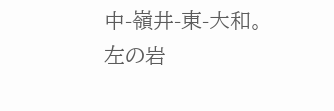中-嶺井-東-大和。
左の岩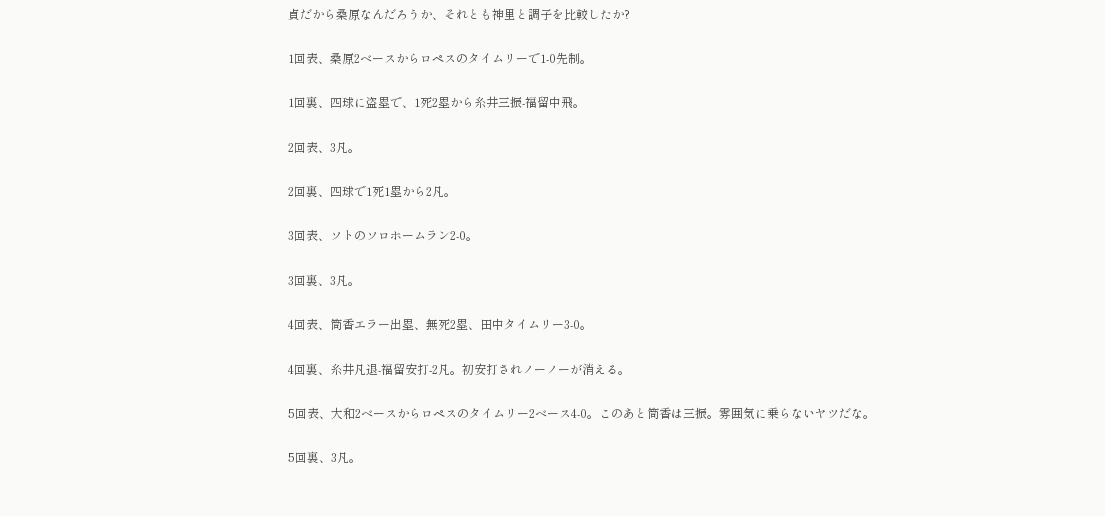貞だから桑原なんだろうか、それとも神里と調子を比較したか?

1回表、桑原2ベースからロペスのタイムリーで1-0先制。

1回裏、四球に盗塁で、1死2塁から糸井三振-福留中飛。

2回表、3凡。

2回裏、四球で1死1塁から2凡。

3回表、ソトのソロホームラン2-0。

3回裏、3凡。

4回表、筒香エラー出塁、無死2塁、田中タイムリー3-0。

4回裏、糸井凡退-福留安打-2凡。初安打されノーノーが消える。

5回表、大和2ベースからロペスのタイムリー2ベース4-0。このあと筒香は三振。雰囲気に乗らないヤツだな。

5回裏、3凡。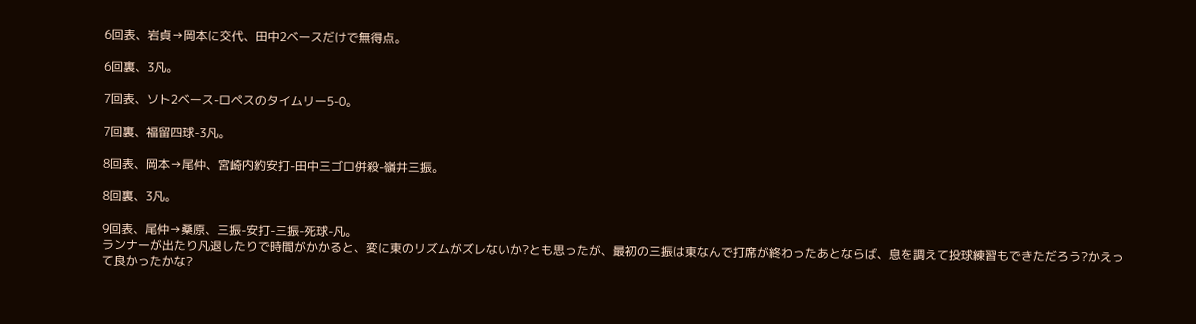6回表、岩貞→岡本に交代、田中2ベースだけで無得点。

6回裏、3凡。

7回表、ソト2ベース-ロペスのタイムリー5-0。

7回裏、福留四球-3凡。

8回表、岡本→尾仲、宮崎内約安打-田中三ゴロ併殺-嶺井三振。

8回裏、3凡。

9回表、尾仲→桑原、三振-安打-三振-死球-凡。
ランナーが出たり凡退したりで時間がかかると、変に東のリズムがズレないか?とも思ったが、最初の三振は東なんで打席が終わったあとならば、息を調えて投球練習もできただろう?かえって良かったかな?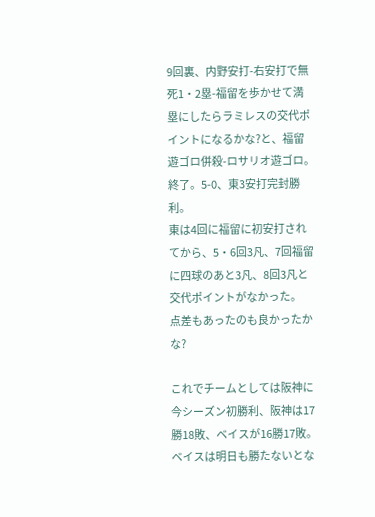9回裏、内野安打-右安打で無死1・2塁-福留を歩かせて満塁にしたらラミレスの交代ポイントになるかな?と、福留遊ゴロ併殺-ロサリオ遊ゴロ。終了。5-0、東3安打完封勝利。
東は4回に福留に初安打されてから、5・6回3凡、7回福留に四球のあと3凡、8回3凡と交代ポイントがなかった。
点差もあったのも良かったかな?

これでチームとしては阪神に今シーズン初勝利、阪神は17勝18敗、ベイスが16勝17敗。
ベイスは明日も勝たないとな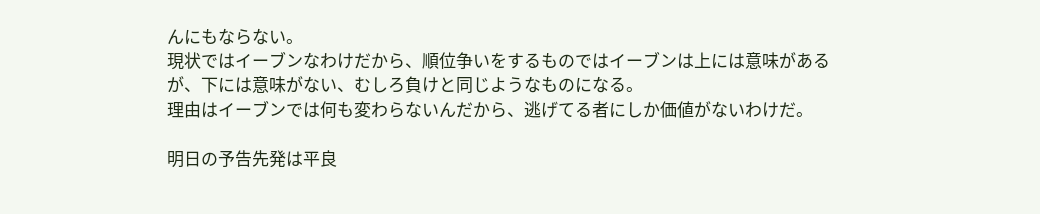んにもならない。
現状ではイーブンなわけだから、順位争いをするものではイーブンは上には意味があるが、下には意味がない、むしろ負けと同じようなものになる。
理由はイーブンでは何も変わらないんだから、逃げてる者にしか価値がないわけだ。

明日の予告先発は平良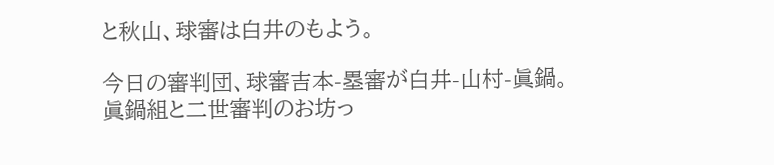と秋山、球審は白井のもよう。

今日の審判団、球審吉本-塁審が白井-山村-眞鍋。
眞鍋組と二世審判のお坊っ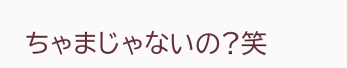ちゃまじゃないの?笑